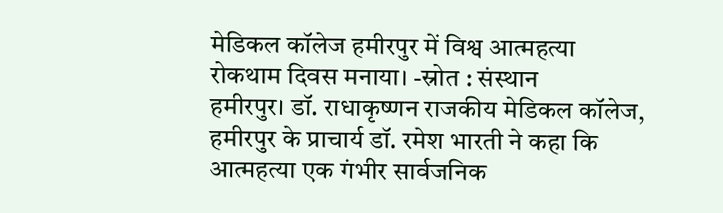मेडिकल कॉलेज हमीरपुर में विश्व आत्महत्या रोकथाम दिवस मनाया। -स्रोत : संस्थान
हमीरपुर। डॉ. राधाकृष्णन राजकीय मेडिकल कॉलेज, हमीरपुर के प्राचार्य डॉ. रमेश भारती ने कहा कि आत्महत्या एक गंभीर सार्वजनिक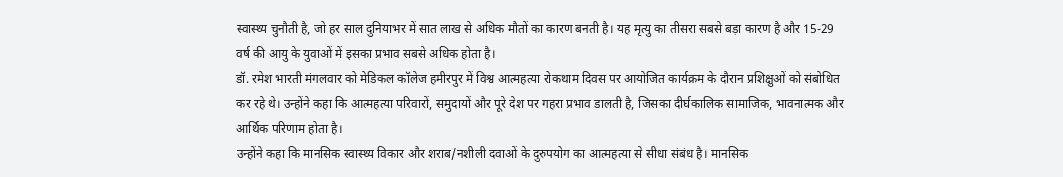स्वास्थ्य चुनौती है, जो हर साल दुनियाभर में सात लाख से अधिक मौतों का कारण बनती है। यह मृत्यु का तीसरा सबसे बड़ा कारण है और 15-29 वर्ष की आयु के युवाओं में इसका प्रभाव सबसे अधिक होता है।
डॉ. रमेश भारती मंगलवार को मेडिकल कॉलेज हमीरपुर में विश्व आत्महत्या रोकथाम दिवस पर आयोजित कार्यक्रम के दौरान प्रशिक्षुओं को संबोधित कर रहे थे। उन्होंने कहा कि आत्महत्या परिवारों, समुदायों और पूरे देश पर गहरा प्रभाव डालती है, जिसका दीर्घकालिक सामाजिक, भावनात्मक और आर्थिक परिणाम होता है।
उन्होंने कहा कि मानसिक स्वास्थ्य विकार और शराब/नशीली दवाओं के दुरुपयोग का आत्महत्या से सीधा संबंध है। मानसिक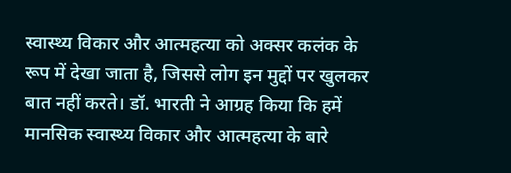स्वास्थ्य विकार और आत्महत्या को अक्सर कलंक के रूप में देखा जाता है, जिससे लोग इन मुद्दों पर खुलकर बात नहीं करते। डॉ. भारती ने आग्रह किया कि हमें मानसिक स्वास्थ्य विकार और आत्महत्या के बारे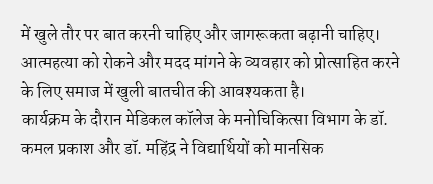में खुले तौर पर बात करनी चाहिए और जागरूकता बढ़ानी चाहिए। आत्महत्या को रोकने और मदद मांगने के व्यवहार को प्रोत्साहित करने के लिए समाज में खुली बातचीत की आवश्यकता है।
कार्यक्रम के दौरान मेडिकल कॉलेज के मनोचिकित्सा विभाग के डॉ. कमल प्रकाश और डॉ. महिंद्र ने विद्यार्थियों को मानसिक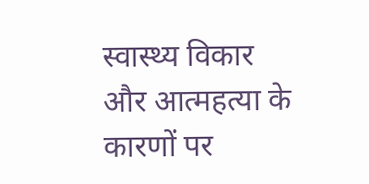स्वास्थ्य विकार और आत्महत्या के कारणों पर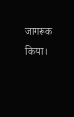जागरूक किया।